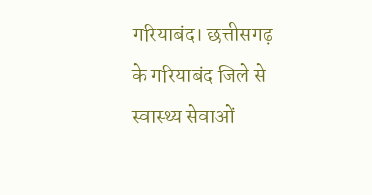गरियाबंद। छत्तीसगढ़ के गरियाबंद जिले से स्वास्थ्य सेवाओं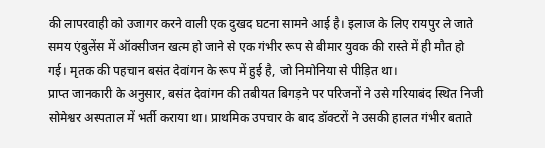की लापरवाही को उजागर करने वाली एक दुखद घटना सामने आई है। इलाज के लिए रायपुर ले जाते समय एंबुलेंस में ऑक्सीजन खत्म हो जाने से एक गंभीर रूप से बीमार युवक की रास्ते में ही मौत हो गई। मृतक की पहचान बसंत देवांगन के रूप में हुई है, जो निमोनिया से पीड़ित था।
प्राप्त जानकारी के अनुसार, बसंत देवांगन की तबीयत बिगड़ने पर परिजनों ने उसे गरियाबंद स्थित निजी सोमेश्वर अस्पताल में भर्ती कराया था। प्राथमिक उपचार के बाद डॉक्टरों ने उसकी हालत गंभीर बताते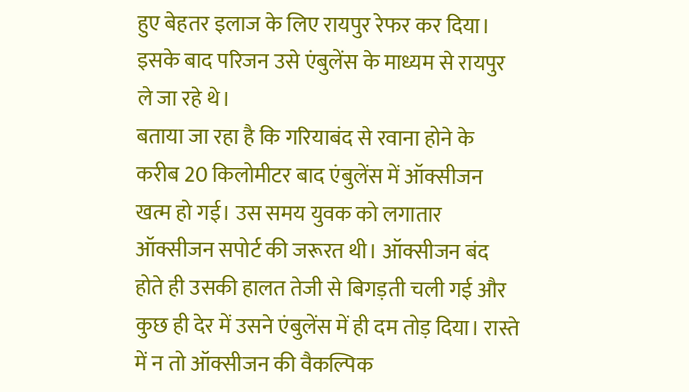हुए बेहतर इलाज के लिए रायपुर रेफर कर दिया। इसके बाद परिजन उसे एंबुलेंस के माध्यम से रायपुर ले जा रहे थे।
बताया जा रहा है कि गरियाबंद से रवाना होने के करीब 20 किलोमीटर बाद एंबुलेंस में ऑक्सीजन खत्म हो गई। उस समय युवक को लगातार ऑक्सीजन सपोर्ट की जरूरत थी। ऑक्सीजन बंद होते ही उसकी हालत तेजी से बिगड़ती चली गई और कुछ ही देर में उसने एंबुलेंस में ही दम तोड़ दिया। रास्ते में न तो ऑक्सीजन की वैकल्पिक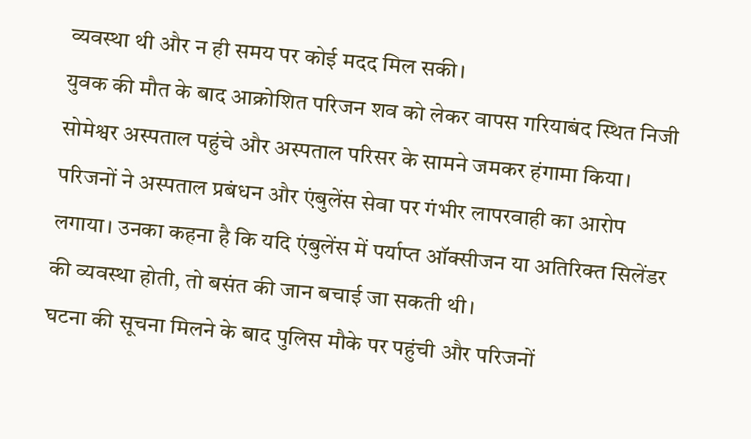व्यवस्था थी और न ही समय पर कोई मदद मिल सकी।
युवक की मौत के बाद आक्रोशित परिजन शव को लेकर वापस गरियाबंद स्थित निजी सोमेश्वर अस्पताल पहुंचे और अस्पताल परिसर के सामने जमकर हंगामा किया। परिजनों ने अस्पताल प्रबंधन और एंबुलेंस सेवा पर गंभीर लापरवाही का आरोप लगाया। उनका कहना है कि यदि एंबुलेंस में पर्याप्त ऑक्सीजन या अतिरिक्त सिलेंडर की व्यवस्था होती, तो बसंत की जान बचाई जा सकती थी।
घटना की सूचना मिलने के बाद पुलिस मौके पर पहुंची और परिजनों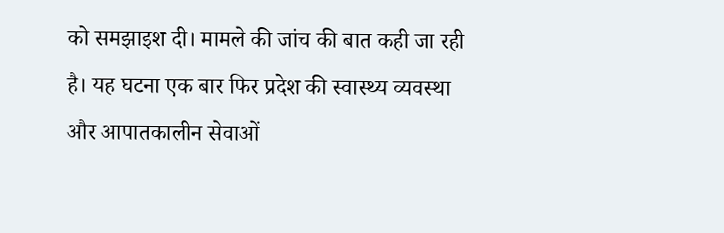को समझाइश दी। मामले की जांच की बात कही जा रही है। यह घटना एक बार फिर प्रदेश की स्वास्थ्य व्यवस्था और आपातकालीन सेवाओं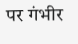पर गंभीर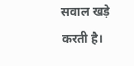सवाल खड़े करती है।